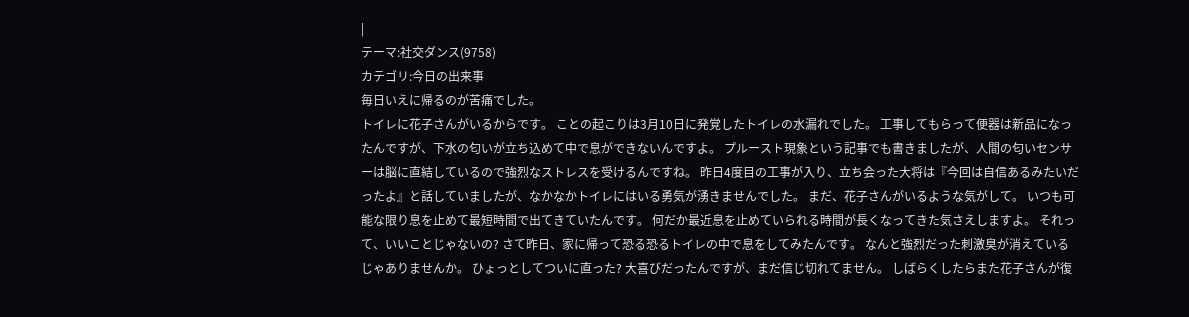|
テーマ:社交ダンス(9758)
カテゴリ:今日の出来事
毎日いえに帰るのが苦痛でした。
トイレに花子さんがいるからです。 ことの起こりは3月10日に発覚したトイレの水漏れでした。 工事してもらって便器は新品になったんですが、下水の匂いが立ち込めて中で息ができないんですよ。 プルースト現象という記事でも書きましたが、人間の匂いセンサーは脳に直結しているので強烈なストレスを受けるんですね。 昨日4度目の工事が入り、立ち会った大将は『今回は自信あるみたいだったよ』と話していましたが、なかなかトイレにはいる勇気が湧きませんでした。 まだ、花子さんがいるような気がして。 いつも可能な限り息を止めて最短時間で出てきていたんです。 何だか最近息を止めていられる時間が長くなってきた気さえしますよ。 それって、いいことじゃないの? さて昨日、家に帰って恐る恐るトイレの中で息をしてみたんです。 なんと強烈だった刺激臭が消えているじゃありませんか。 ひょっとしてついに直った? 大喜びだったんですが、まだ信じ切れてません。 しばらくしたらまた花子さんが復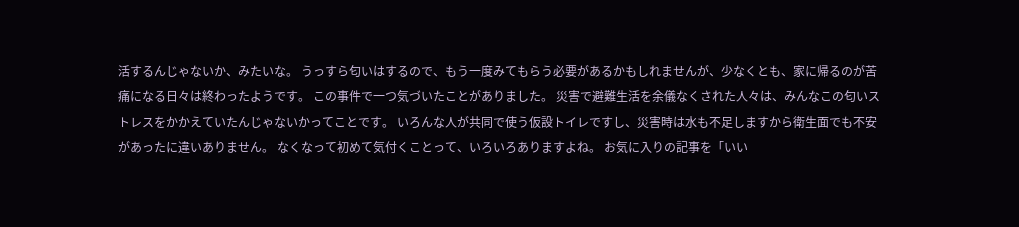活するんじゃないか、みたいな。 うっすら匂いはするので、もう一度みてもらう必要があるかもしれませんが、少なくとも、家に帰るのが苦痛になる日々は終わったようです。 この事件で一つ気づいたことがありました。 災害で避難生活を余儀なくされた人々は、みんなこの匂いストレスをかかえていたんじゃないかってことです。 いろんな人が共同で使う仮設トイレですし、災害時は水も不足しますから衛生面でも不安があったに違いありません。 なくなって初めて気付くことって、いろいろありますよね。 お気に入りの記事を「いい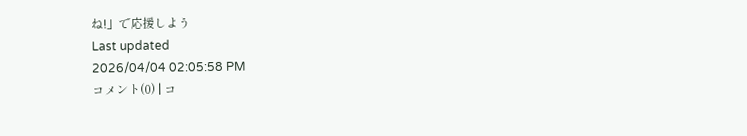ね!」で応援しよう
Last updated
2026/04/04 02:05:58 PM
コメント(0) | コ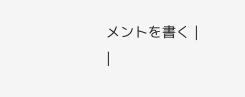メントを書く |
|